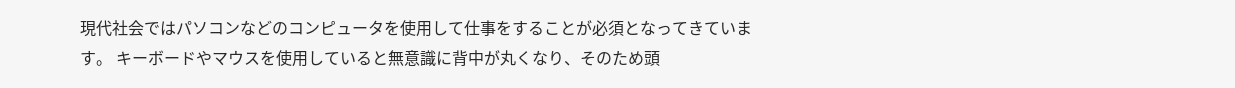現代社会ではパソコンなどのコンピュータを使用して仕事をすることが必須となってきています。 キーボードやマウスを使用していると無意識に背中が丸くなり、そのため頭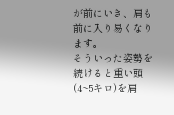が前にいき、肩も前に入り易くなります。
そういった姿勢を続けると重い頭(4~5キロ)を肩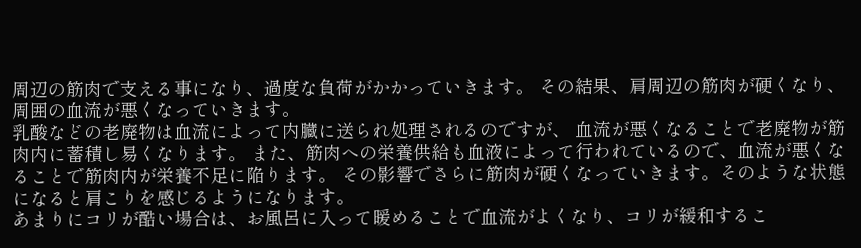周辺の筋肉で支える事になり、過度な負荷がかかっていきます。 その結果、肩周辺の筋肉が硬くなり、周囲の血流が悪くなっていきます。
乳酸などの老廃物は血流によって内臓に送られ処理されるのですが、 血流が悪くなることで老廃物が筋肉内に蓄積し易くなります。 また、筋肉への栄養供給も血液によって行われているので、血流が悪くなることで筋肉内が栄養不足に陥ります。 その影響でさらに筋肉が硬くなっていきます。そのような状態になると肩こりを感じるようになります。
あまりにコリが酷い場合は、お風呂に入って暖めることで血流がよくなり、コリが緩和するこ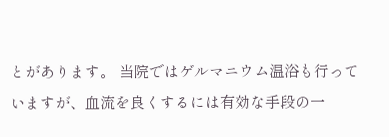とがあります。 当院ではゲルマニウム温浴も行っていますが、血流を良くするには有効な手段の一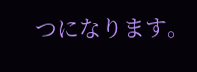つになります。